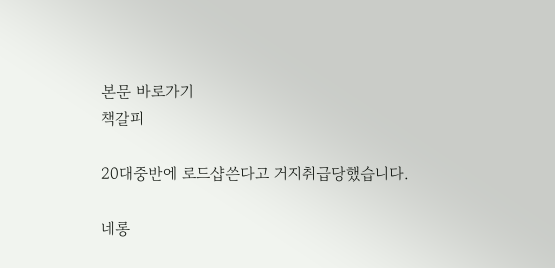본문 바로가기
책갈피

20대중반에 로드샵쓴다고 거지취급당했습니다.

네롱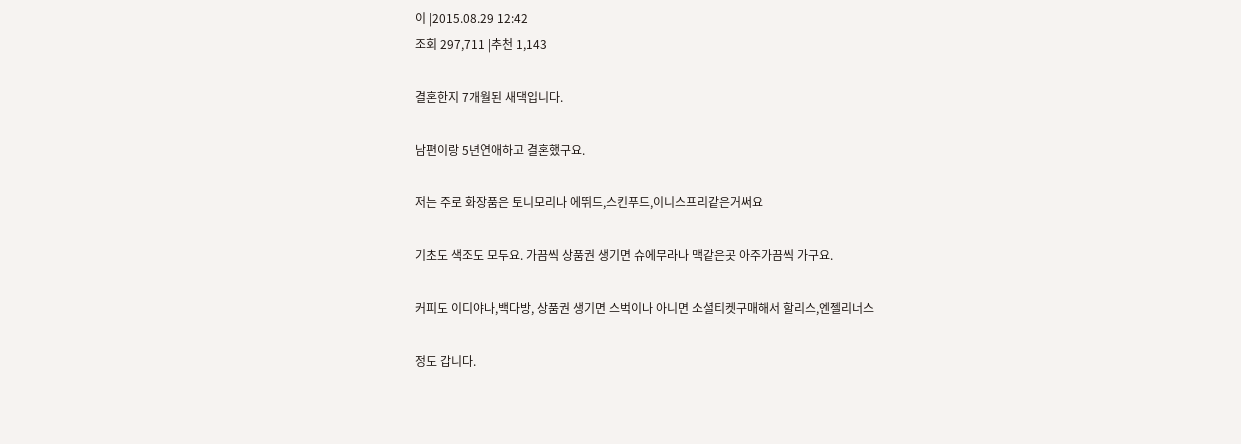이 |2015.08.29 12:42
조회 297,711 |추천 1,143

결혼한지 7개월된 새댁입니다.

남편이랑 5년연애하고 결혼했구요.

저는 주로 화장품은 토니모리나 에뛰드,스킨푸드,이니스프리같은거써요

기초도 색조도 모두요. 가끔씩 상품권 생기면 슈에무라나 맥같은곳 아주가끔씩 가구요.

커피도 이디야나,백다방, 상품권 생기면 스벅이나 아니면 소셜티켓구매해서 할리스,엔젤리너스

정도 갑니다.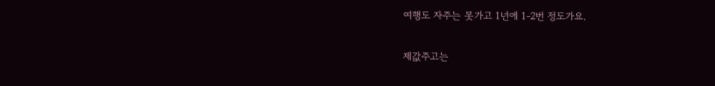여행도 자주는 못가고 1년에 1-2번 정도가요.

제값주고는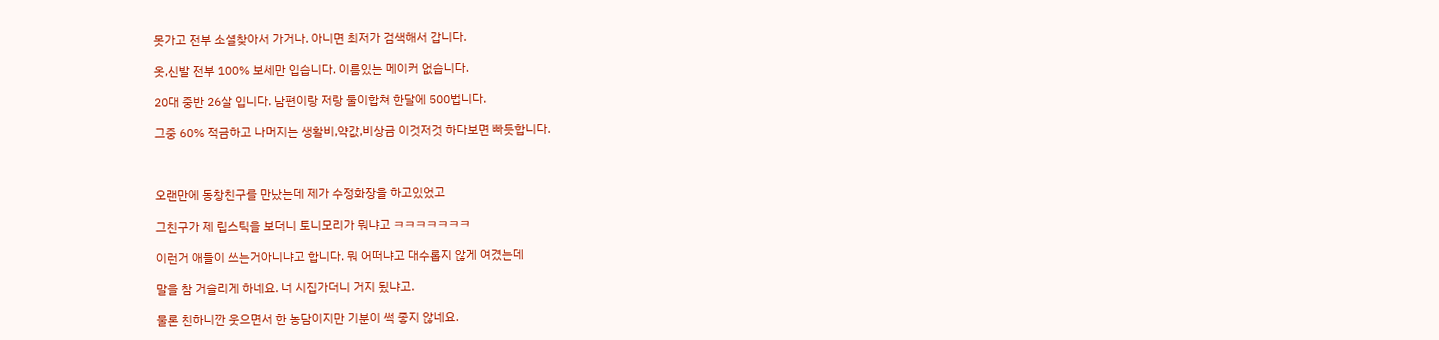못가고 전부 소셜찾아서 가거나. 아니면 최저가 검색해서 갑니다.

옷,신발 전부 100% 보세만 입습니다. 이름있는 메이커 없습니다.

20대 중반 26살 입니다. 남편이랑 저랑 둘이합쳐 한달에 500법니다.

그중 60% 적금하고 나머지는 생활비,약값,비상금 이것저것 하다보면 빠듯합니다.



오랜만에 동창친구를 만났는데 제가 수정화장을 하고있었고

그친구가 제 립스틱을 보더니 토니모리가 뭐냐고 ㅋㅋㅋㅋㅋㅋㅋ

이런거 애들이 쓰는거아니냐고 합니다. 뭐 어떠냐고 대수롭지 않게 여겼는데

말을 참 거슬리게 하네요. 너 시집가더니 거지 됬냐고.

물론 친하니깐 웃으면서 한 농담이지만 기분이 썩 좋지 않네요.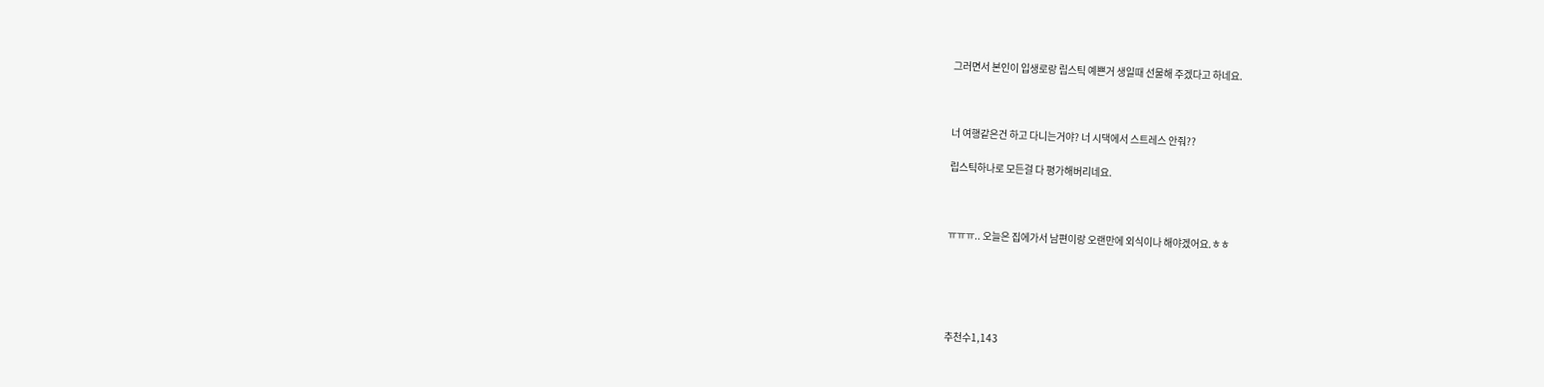그러면서 본인이 입생로랑 립스틱 예쁜거 생일때 선물해 주겠다고 하네요.



너 여행같은건 하고 다니는거야? 너 시댁에서 스트레스 안줘??

립스틱하나로 모든걸 다 평가해버리네요.



ㅠㅠㅠ.. 오늘은 집에가서 남편이랑 오랜만에 외식이나 해야겠어요.ㅎㅎ





추천수1,143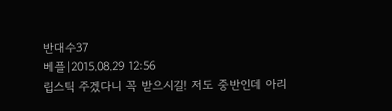반대수37
베플|2015.08.29 12:56
립스틱 주겠다니 꼭 받으시길! 저도 중반인데 아리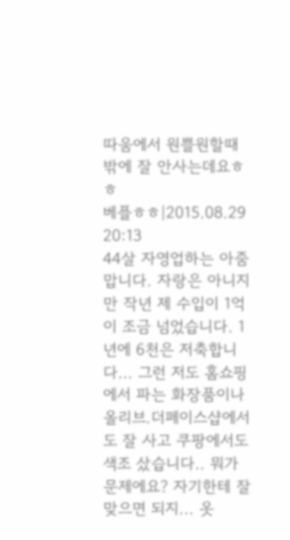따움에서 원쁠원할때밖에 잘 안사는데요ㅎㅎ
베플ㅎㅎ|2015.08.29 20:13
44살 자영업하는 아줌맙니다. 자랑은 아니지만 작년 제 수입이 1억이 조금 넘었습니다. 1년에 6천은 저축합니다... 그런 저도 홈쇼핑에서 파는 화장품이나 올리브.더페이스샵에서도 잘 사고 쿠팡에서도 색조 샀습니다.. 뭐가 문제에요? 자기한테 잘 맞으면 되지... 옷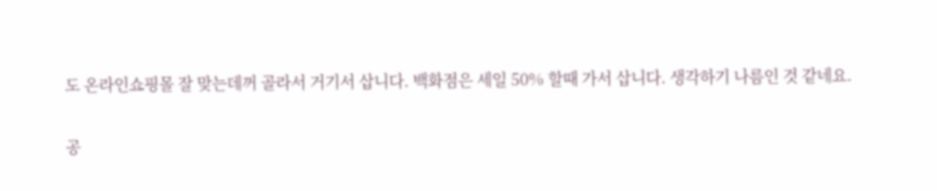도 온라인쇼핑몰 잘 맞는데꺼 골라서 거기서 삽니다. 백화점은 세일 50% 할때 가서 삽니다. 생각하기 나름인 것 같네요.

공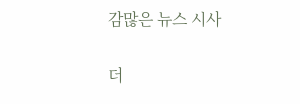감많은 뉴스 시사

더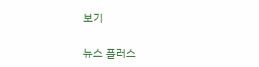보기

뉴스 플러스